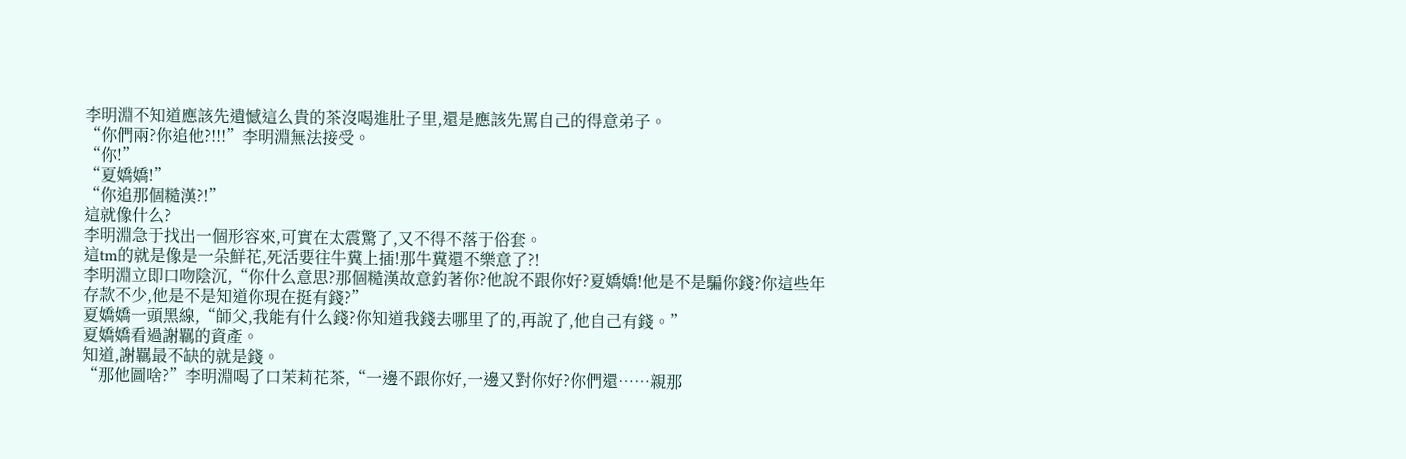李明淵不知道應該先遺憾這么貴的茶沒喝進肚子里,還是應該先罵自己的得意弟子。
“你們兩?你追他?!!!”李明淵無法接受。
“你!”
“夏嬌嬌!”
“你追那個糙漢?!”
這就像什么?
李明淵急于找出一個形容來,可實在太震驚了,又不得不落于俗套。
這tm的就是像是一朵鮮花,死活要往牛糞上插!那牛糞還不樂意了?!
李明淵立即口吻陰沉,“你什么意思?那個糙漢故意釣著你?他說不跟你好?夏嬌嬌!他是不是騙你錢?你這些年存款不少,他是不是知道你現在挺有錢?”
夏嬌嬌一頭黑線,“師父,我能有什么錢?你知道我錢去哪里了的,再說了,他自己有錢。”
夏嬌嬌看過謝羈的資產。
知道,謝羈最不缺的就是錢。
“那他圖啥?”李明淵喝了口茉莉花茶,“一邊不跟你好,一邊又對你好?你們還……親那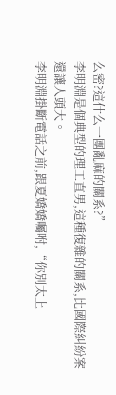么密?這什么一團亂麻的關系?”
李明淵是個典型的理工直男,這種復雜的關系,比國際糾紛案還讓人頭大。
李明淵掛斷電話之前,跟夏嬌嬌囑咐,“你別太上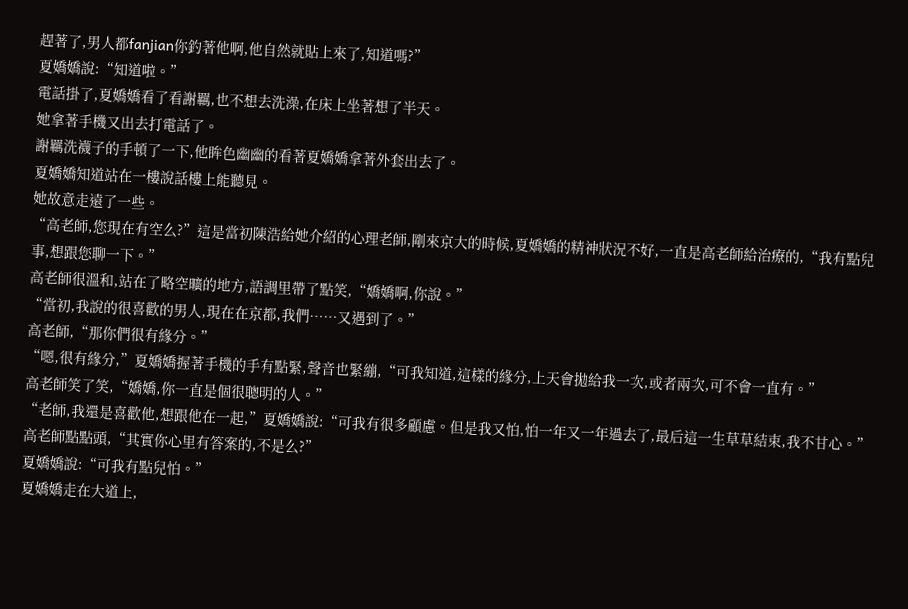趕著了,男人都fanjian你釣著他啊,他自然就貼上來了,知道嗎?”
夏嬌嬌說:“知道啦。”
電話掛了,夏嬌嬌看了看謝羈,也不想去洗澡,在床上坐著想了半天。
她拿著手機又出去打電話了。
謝羈洗襪子的手頓了一下,他眸色幽幽的看著夏嬌嬌拿著外套出去了。
夏嬌嬌知道站在一樓說話樓上能聽見。
她故意走遠了一些。
“高老師,您現在有空么?”這是當初陳浩給她介紹的心理老師,剛來京大的時候,夏嬌嬌的精神狀況不好,一直是高老師給治療的,“我有點兒事,想跟您聊一下。”
高老師很溫和,站在了略空曠的地方,語調里帶了點笑,“嬌嬌啊,你說。”
“當初,我說的很喜歡的男人,現在在京都,我們……又遇到了。”
高老師,“那你們很有緣分。”
“嗯,很有緣分,”夏嬌嬌握著手機的手有點緊,聲音也緊繃,“可我知道,這樣的緣分,上天會拋給我一次,或者兩次,可不會一直有。”
高老師笑了笑,“嬌嬌,你一直是個很聰明的人。”
“老師,我還是喜歡他,想跟他在一起,”夏嬌嬌說:“可我有很多顧慮。但是我又怕,怕一年又一年過去了,最后這一生草草結束,我不甘心。”
高老師點點頭,“其實你心里有答案的,不是么?”
夏嬌嬌說:“可我有點兒怕。”
夏嬌嬌走在大道上,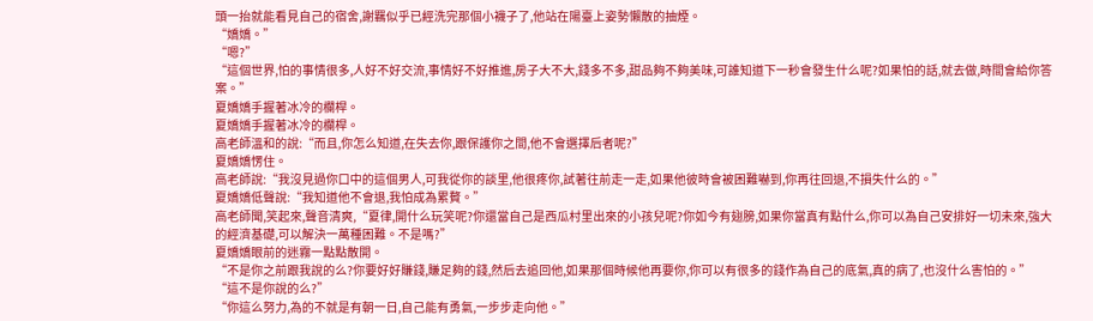頭一抬就能看見自己的宿舍,謝羈似乎已經洗完那個小襪子了,他站在陽臺上姿勢懶散的抽煙。
“嬌嬌。”
“嗯?”
“這個世界,怕的事情很多,人好不好交流,事情好不好推進,房子大不大,錢多不多,甜品夠不夠美味,可誰知道下一秒會發生什么呢?如果怕的話,就去做,時間會給你答案。”
夏嬌嬌手握著冰冷的欄桿。
夏嬌嬌手握著冰冷的欄桿。
高老師溫和的說:“而且,你怎么知道,在失去你,跟保護你之間,他不會選擇后者呢?”
夏嬌嬌愣住。
高老師說:“我沒見過你口中的這個男人,可我從你的談里,他很疼你,試著往前走一走,如果他彼時會被困難嚇到,你再往回退,不損失什么的。”
夏嬌嬌低聲說:“我知道他不會退,我怕成為累贅。”
高老師聞,笑起來,聲音清爽,“夏律,開什么玩笑呢?你還當自己是西瓜村里出來的小孩兒呢?你如今有翅膀,如果你當真有點什么,你可以為自己安排好一切未來,強大的經濟基礎,可以解決一萬種困難。不是嗎?”
夏嬌嬌眼前的迷霧一點點散開。
“不是你之前跟我說的么?你要好好賺錢,賺足夠的錢,然后去追回他,如果那個時候他再要你,你可以有很多的錢作為自己的底氣,真的病了,也沒什么害怕的。”
“這不是你說的么?”
“你這么努力,為的不就是有朝一日,自己能有勇氣,一步步走向他。”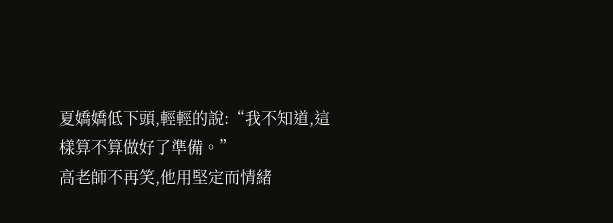夏嬌嬌低下頭,輕輕的說:“我不知道,這樣算不算做好了準備。”
高老師不再笑,他用堅定而情緒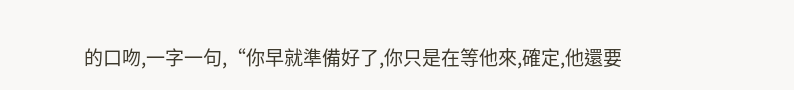的口吻,一字一句,“你早就準備好了,你只是在等他來,確定,他還要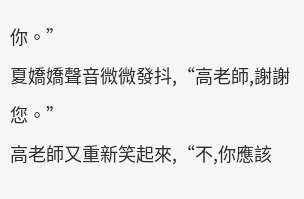你。”
夏嬌嬌聲音微微發抖,“高老師,謝謝您。”
高老師又重新笑起來,“不,你應該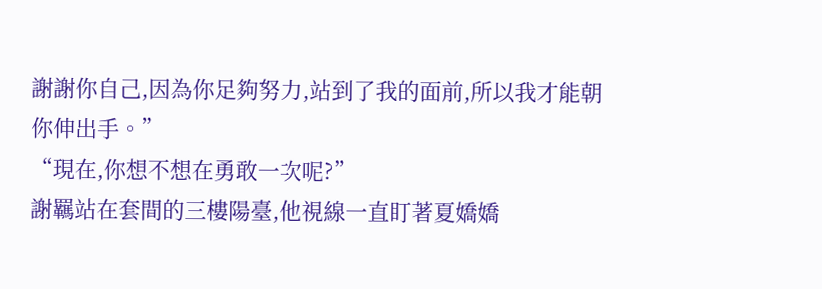謝謝你自己,因為你足夠努力,站到了我的面前,所以我才能朝你伸出手。”
“現在,你想不想在勇敢一次呢?”
謝羈站在套間的三樓陽臺,他視線一直盯著夏嬌嬌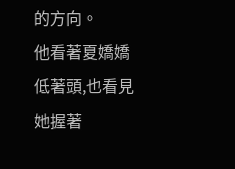的方向。
他看著夏嬌嬌低著頭,也看見她握著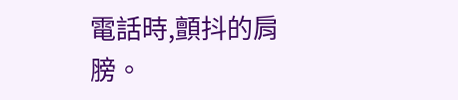電話時,顫抖的肩膀。